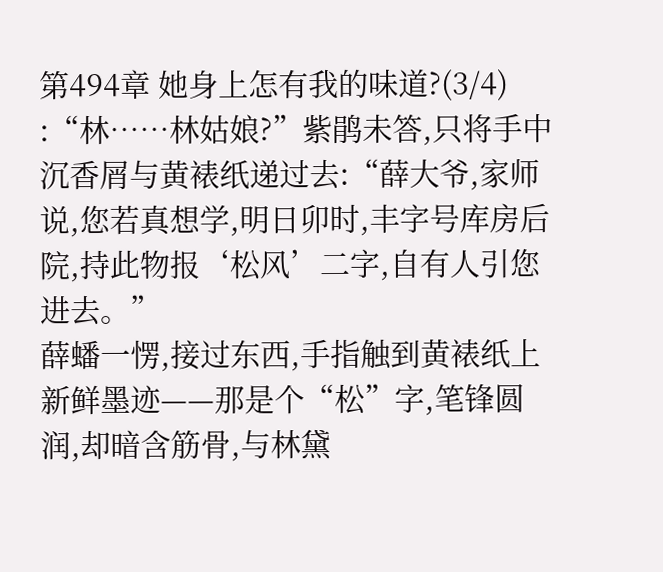第494章 她身上怎有我的味道?(3/4)
:“林……林姑娘?”紫鹃未答,只将手中沉香屑与黄裱纸递过去:“薛大爷,家师说,您若真想学,明日卯时,丰字号库房后院,持此物报‘松风’二字,自有人引您进去。”
薛蟠一愣,接过东西,手指触到黄裱纸上新鲜墨迹——那是个“松”字,笔锋圆润,却暗含筋骨,与林黛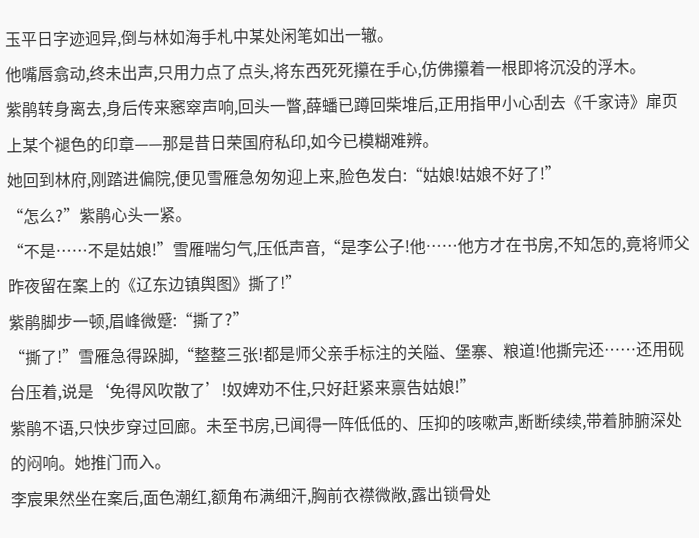玉平日字迹迥异,倒与林如海手札中某处闲笔如出一辙。
他嘴唇翕动,终未出声,只用力点了点头,将东西死死攥在手心,仿佛攥着一根即将沉没的浮木。
紫鹃转身离去,身后传来窸窣声响,回头一瞥,薛蟠已蹲回柴堆后,正用指甲小心刮去《千家诗》扉页上某个褪色的印章——那是昔日荣国府私印,如今已模糊难辨。
她回到林府,刚踏进偏院,便见雪雁急匆匆迎上来,脸色发白:“姑娘!姑娘不好了!”
“怎么?”紫鹃心头一紧。
“不是……不是姑娘!”雪雁喘匀气,压低声音,“是李公子!他……他方才在书房,不知怎的,竟将师父昨夜留在案上的《辽东边镇舆图》撕了!”
紫鹃脚步一顿,眉峰微蹙:“撕了?”
“撕了!”雪雁急得跺脚,“整整三张!都是师父亲手标注的关隘、堡寨、粮道!他撕完还……还用砚台压着,说是‘免得风吹散了’!奴婢劝不住,只好赶紧来禀告姑娘!”
紫鹃不语,只快步穿过回廊。未至书房,已闻得一阵低低的、压抑的咳嗽声,断断续续,带着肺腑深处的闷响。她推门而入。
李宸果然坐在案后,面色潮红,额角布满细汗,胸前衣襟微敞,露出锁骨处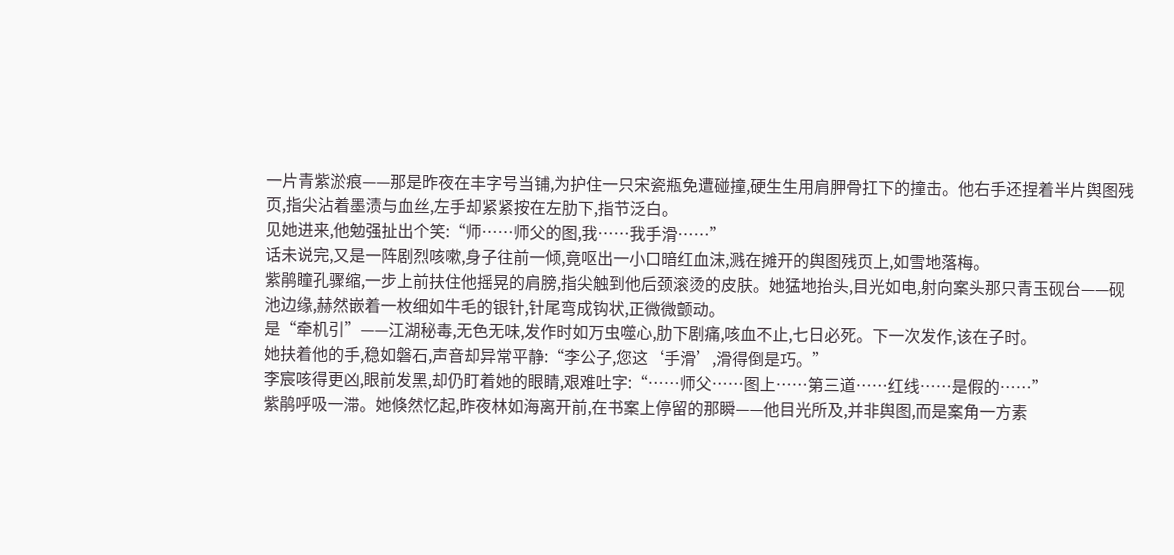一片青紫淤痕——那是昨夜在丰字号当铺,为护住一只宋瓷瓶免遭碰撞,硬生生用肩胛骨扛下的撞击。他右手还捏着半片舆图残页,指尖沾着墨渍与血丝,左手却紧紧按在左肋下,指节泛白。
见她进来,他勉强扯出个笑:“师……师父的图,我……我手滑……”
话未说完,又是一阵剧烈咳嗽,身子往前一倾,竟呕出一小口暗红血沫,溅在摊开的舆图残页上,如雪地落梅。
紫鹃瞳孔骤缩,一步上前扶住他摇晃的肩膀,指尖触到他后颈滚烫的皮肤。她猛地抬头,目光如电,射向案头那只青玉砚台——砚池边缘,赫然嵌着一枚细如牛毛的银针,针尾弯成钩状,正微微颤动。
是“牵机引”——江湖秘毒,无色无味,发作时如万虫噬心,肋下剧痛,咳血不止,七日必死。下一次发作,该在子时。
她扶着他的手,稳如磐石,声音却异常平静:“李公子,您这‘手滑’,滑得倒是巧。”
李宸咳得更凶,眼前发黑,却仍盯着她的眼睛,艰难吐字:“……师父……图上……第三道……红线……是假的……”
紫鹃呼吸一滞。她倏然忆起,昨夜林如海离开前,在书案上停留的那瞬——他目光所及,并非舆图,而是案角一方素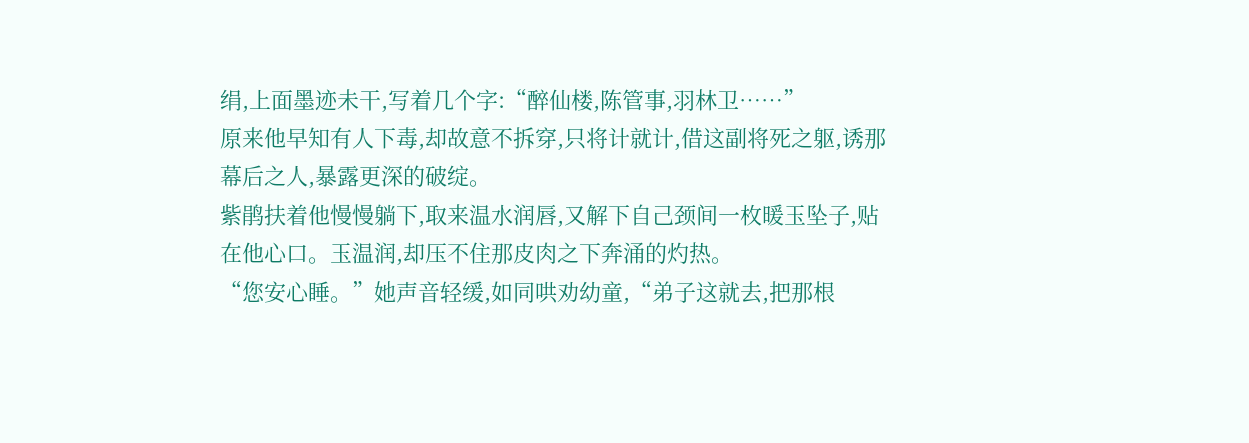绢,上面墨迹未干,写着几个字:“醉仙楼,陈管事,羽林卫……”
原来他早知有人下毒,却故意不拆穿,只将计就计,借这副将死之躯,诱那幕后之人,暴露更深的破绽。
紫鹃扶着他慢慢躺下,取来温水润唇,又解下自己颈间一枚暖玉坠子,贴在他心口。玉温润,却压不住那皮肉之下奔涌的灼热。
“您安心睡。”她声音轻缓,如同哄劝幼童,“弟子这就去,把那根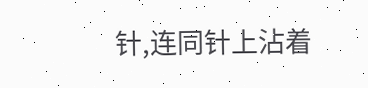针,连同针上沾着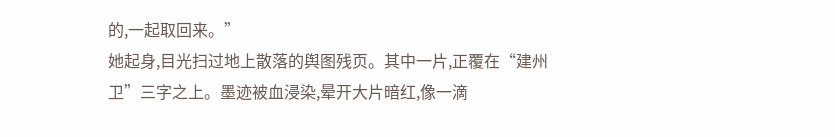的,一起取回来。”
她起身,目光扫过地上散落的舆图残页。其中一片,正覆在“建州卫”三字之上。墨迹被血浸染,晕开大片暗红,像一滴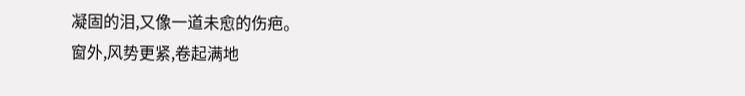凝固的泪,又像一道未愈的伤疤。
窗外,风势更紧,卷起满地